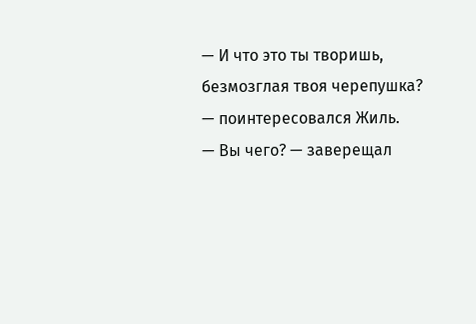— И что это ты творишь, безмозглая твоя черепушка? — поинтересовался Жиль.
— Вы чего? — заверещал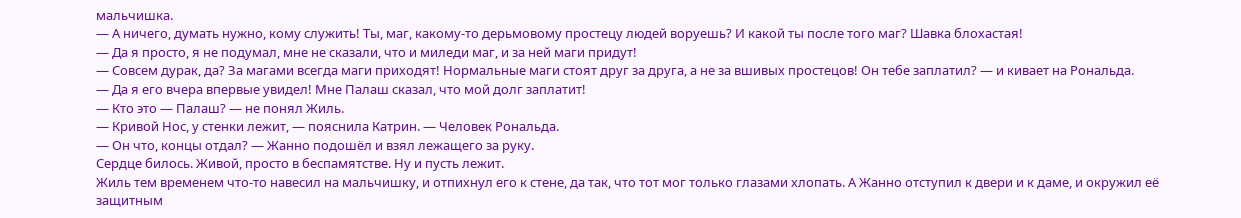мальчишка.
— А ничего, думать нужно, кому служить! Ты, маг, какому-то дерьмовому простецу людей воруешь? И какой ты после того маг? Шавка блохастая!
— Да я просто, я не подумал, мне не сказали, что и миледи маг, и за ней маги придут!
— Совсем дурак, да? За магами всегда маги приходят! Нормальные маги стоят друг за друга, а не за вшивых простецов! Он тебе заплатил? — и кивает на Рональда.
— Да я его вчера впервые увидел! Мне Палаш сказал, что мой долг заплатит!
— Кто это — Палаш? — не понял Жиль.
— Кривой Нос, у стенки лежит, — пояснила Катрин. — Человек Рональда.
— Он что, концы отдал? — Жанно подошёл и взял лежащего за руку.
Сердце билось. Живой, просто в беспамятстве. Ну и пусть лежит.
Жиль тем временем что-то навесил на мальчишку, и отпихнул его к стене, да так, что тот мог только глазами хлопать. А Жанно отступил к двери и к даме, и окружил её защитным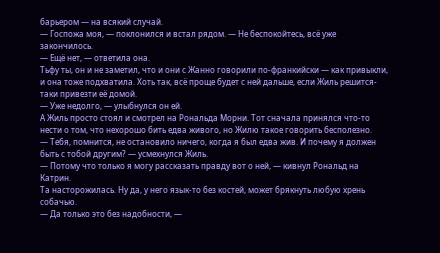барьером — на всякий случай.
— Госпожа моя, — поклонился и встал рядом. — Не беспокойтесь, всё уже закончилось.
— Ещё нет, — ответила она.
Тьфу ты, он и не заметил, что и они с Жанно говорили по-франкийски — как привыкли, и она тоже подхватила. Хоть так, всё проще будет с ней дальше, если Жиль решится-таки привезти её домой.
— Уже недолго, — улыбнулся он ей.
А Жиль просто стоял и смотрел на Рональда Морни. Тот сначала принялся что-то нести о том, что нехорошо бить едва живого, но Жилю такое говорить бесполезно.
— Тебя, помнится, не остановило ничего, когда я был едва жив. И почему я должен быть с тобой другим? — усмехнулся Жиль.
— Потому что только я могу рассказать правду вот о ней, — кивнул Рональд на Катрин.
Та насторожилась. Ну да, у него язык-то без костей, может брякнуть любую хрень собачью.
— Да только это без надобности, —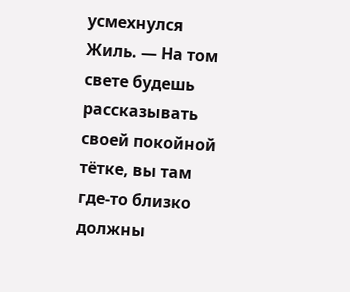усмехнулся Жиль. — На том свете будешь рассказывать своей покойной тётке, вы там где-то близко должны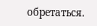обретаться.